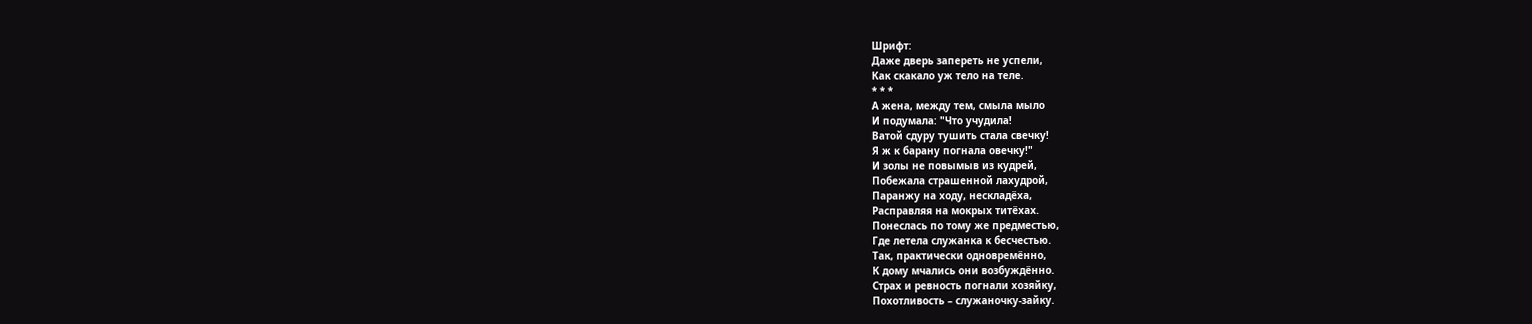Шрифт:
Даже дверь запереть не успели,
Как скакало уж тело на теле.
* * *
А жена, между тем, смыла мыло
И подумала: "Что учудила!
Ватой сдуру тушить стала свечку!
Я ж к барану погнала овечку!"
И золы не повымыв из кудрей,
Побежала страшенной лахудрой,
Паранжу на ходу, нескладёха,
Расправляя на мокрых титёхах.
Понеслась по тому же предместью,
Где летела служанка к бесчестью.
Так, практически одновремённо,
К дому мчались они возбуждённо.
Страх и ревность погнали хозяйку,
Похотливость – служаночку-зайку.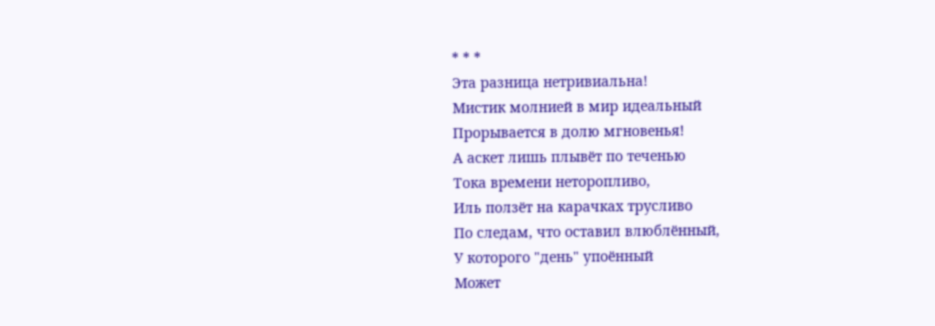* * *
Эта разница нетривиальна!
Мистик молнией в мир идеальный
Прорывается в долю мгновенья!
А аскет лишь плывёт по теченью
Тока времени неторопливо,
Иль ползёт на карачках трусливо
По следам, что оставил влюблённый,
У которого "день" упоённый
Может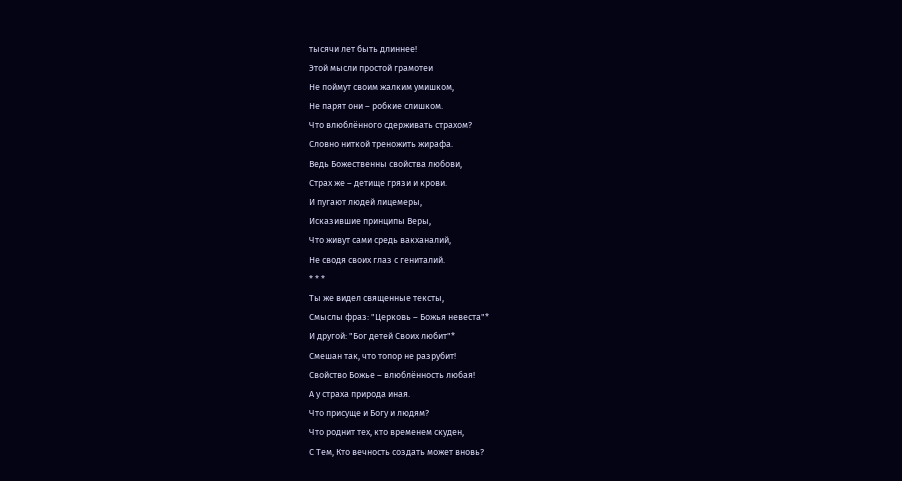тысячи лет быть длиннее!
Этой мысли простой грамотеи
Не поймут своим жалким умишком,
Не парят они – робкие слишком.
Что влюблённого сдерживать страхом?
Словно ниткой треножить жирафа.
Ведь Божественны свойства любови,
Страх же – детище грязи и крови.
И пугают людей лицемеры,
Исказившие принципы Веры,
Что живут сами средь вакханалий,
Не сводя своих глаз с гениталий.
* * *
Ты же видел священные тексты,
Смыслы фраз: "Церковь – Божья невеста"*
И другой: "Бог детей Своих любит"*
Смешан так, что топор не разрубит!
Свойство Божье – влюблённость любая!
А у страха природа иная.
Что присуще и Богу и людям?
Что роднит тех, кто временем скуден,
С Тем, Кто вечность создать может вновь?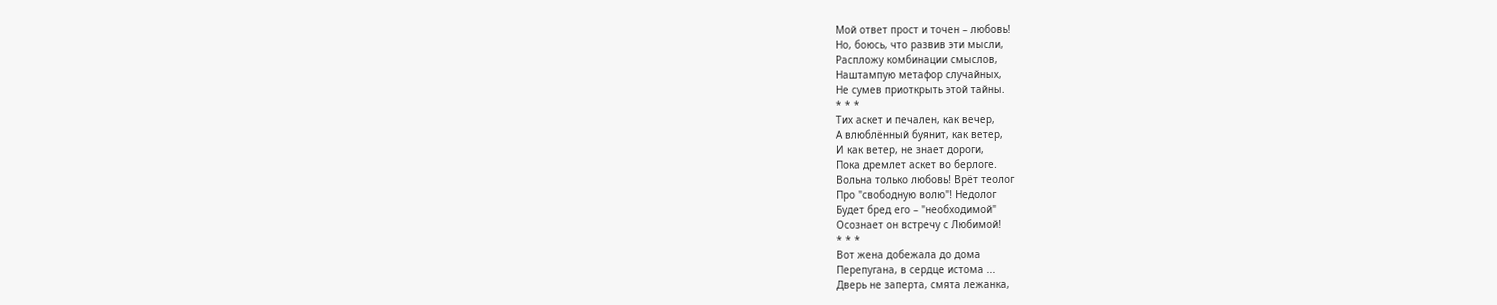Мой ответ прост и точен – любовь!
Но, боюсь, что развив эти мысли,
Распложу комбинации смыслов,
Наштампую метафор случайных,
Не сумев приоткрыть этой тайны.
* * *
Тих аскет и печален, как вечер,
А влюблённый буянит, как ветер,
И как ветер, не знает дороги,
Пока дремлет аскет во берлоге.
Вольна только любовь! Врёт теолог
Про "свободную волю"! Недолог
Будет бред его – "необходимой"
Осознает он встречу с Любимой!
* * *
Вот жена добежала до дома
Перепугана, в сердце истома ...
Дверь не заперта, смята лежанка,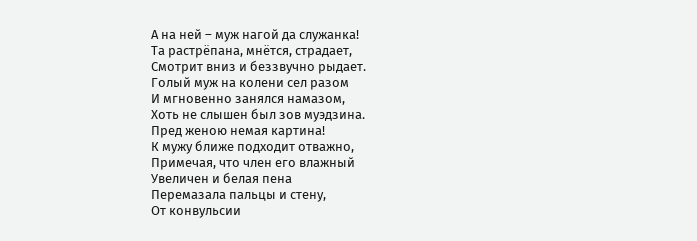А на ней – муж нагой да служанка!
Та растрёпана, мнётся, страдает,
Смотрит вниз и беззвучно рыдает.
Голый муж на колени сел разом
И мгновенно занялся намазом,
Хоть не слышен был зов муэдзина.
Пред женою немая картина!
К мужу ближе подходит отважно,
Примечая, что член его влажный
Увеличен и белая пена
Перемазала пальцы и стену,
От конвульсии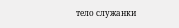тело служанки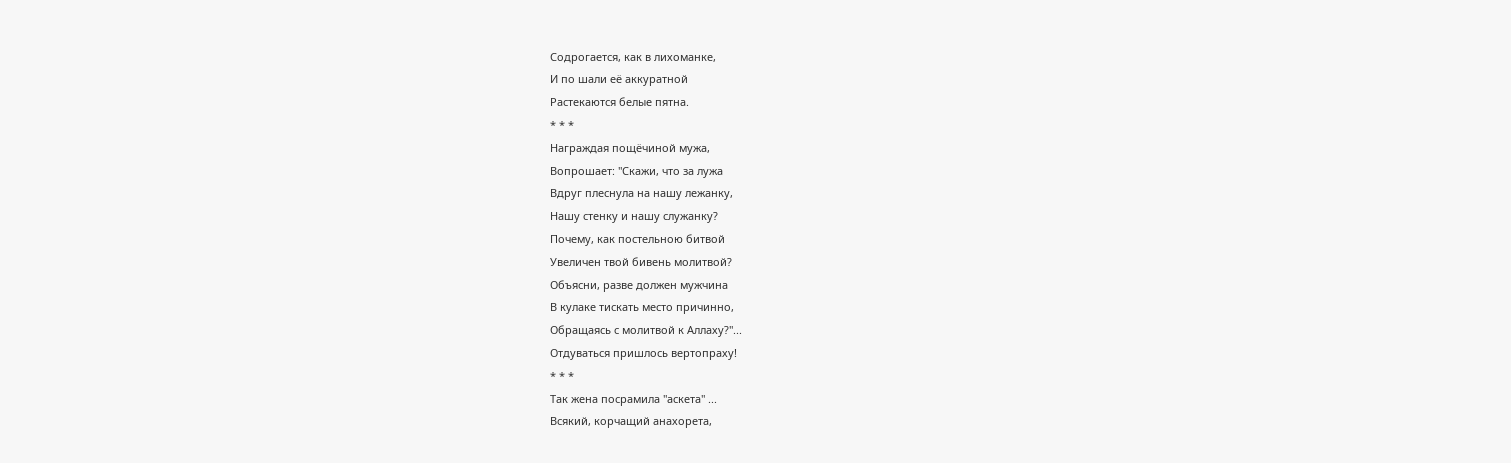Содрогается, как в лихоманке,
И по шали её аккуратной
Растекаются белые пятна.
* * *
Награждая пощёчиной мужа,
Вопрошает: "Скажи, что за лужа
Вдруг плеснула на нашу лежанку,
Нашу стенку и нашу служанку?
Почему, как постельною битвой
Увеличен твой бивень молитвой?
Объясни, разве должен мужчина
В кулаке тискать место причинно,
Обращаясь с молитвой к Аллаху?"...
Отдуваться пришлось вертопраху!
* * *
Так жена посрамила "аскета" ...
Всякий, корчащий анахорета,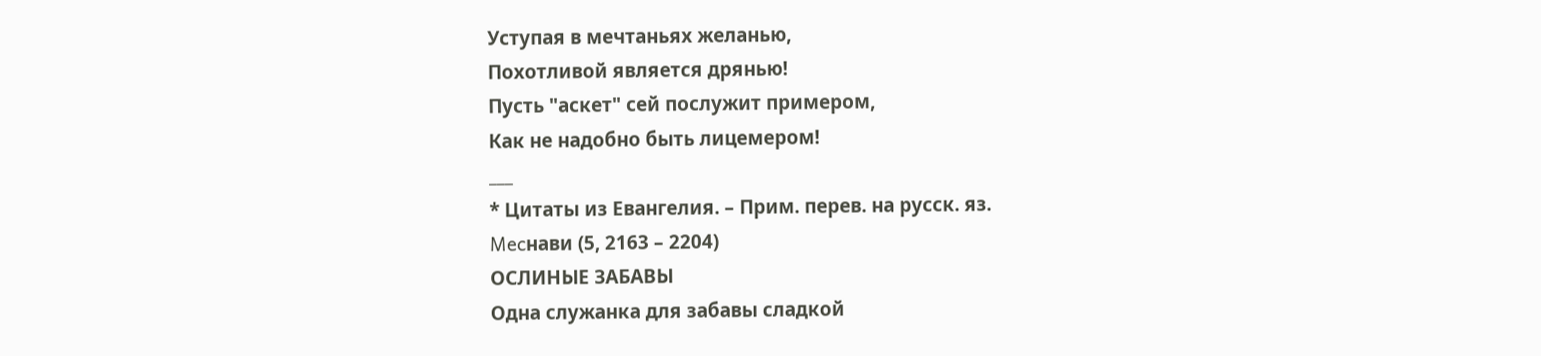Уступая в мечтаньях желанью,
Похотливой является дрянью!
Пусть "аскет" сей послужит примером,
Как не надобно быть лицемером!
___
* Цитаты из Евангелия. – Прим. перев. на русск. яз.
Mecнави (5, 2163 – 2204)
ОСЛИНЫЕ ЗАБАВЫ
Одна служанка для забавы сладкой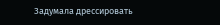Задумала дрессировать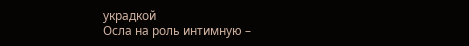украдкой
Осла на роль интимную –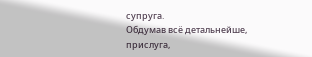супруга.
Обдумав всё детальнейше, прислуга,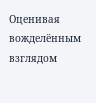Оценивая вожделённым взглядом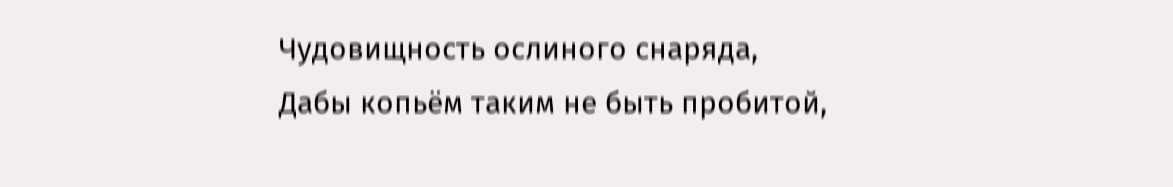Чудовищность ослиного снаряда,
Дабы копьём таким не быть пробитой,